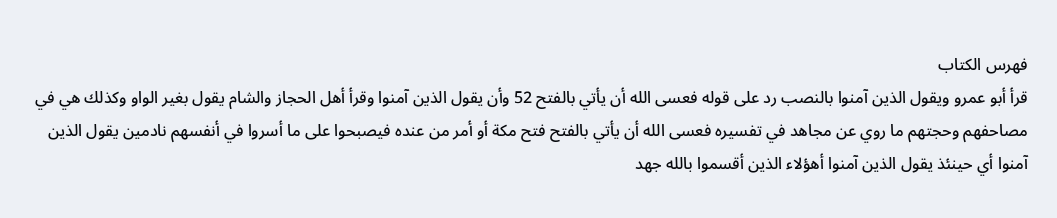فهرس الكتاب
قرأ أبو عمرو ويقول الذين آمنوا بالنصب رد على قوله فعسى الله أن يأتي بالفتح 52 وأن يقول الذين آمنوا وقرأ أهل الحجاز والشام يقول بغير الواو وكذلك هي في مصاحفهم وحجتهم ما روي عن مجاهد في تفسيره فعسى الله أن يأتي بالفتح فتح مكة أو أمر من عنده فيصبحوا على ما أسروا في أنفسهم نادمين يقول الذين آمنوا أي حينئذ يقول الذين آمنوا أهؤلاء الذين أقسموا بالله جهد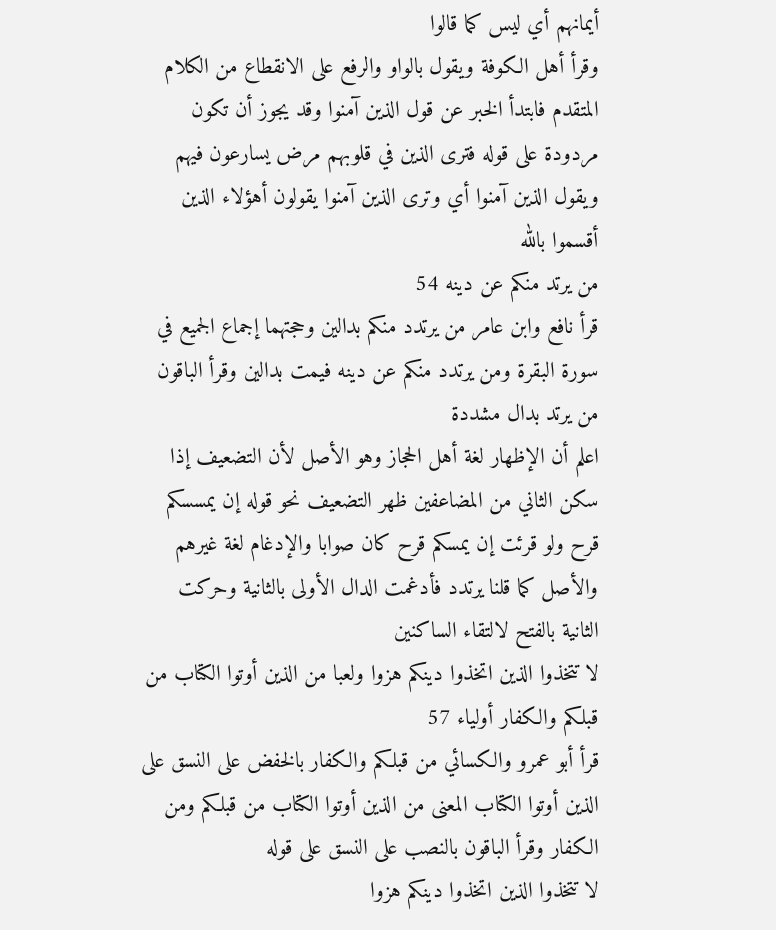أيمانهم أي ليس كما قالوا
وقرأ أهل الكوفة ويقول بالواو والرفع على الانقطاع من الكلام المتقدم فابتدأ الخبر عن قول الذين آمنوا وقد يجوز أن تكون
مردودة على قوله فترى الذين في قلوبهم مرض يسارعون فيهم ويقول الذين آمنوا أي وترى الذين آمنوا يقولون أهؤلاء الذين أقسموا بالله
من يرتد منكم عن دينه 54
قرأ نافع وابن عامر من يرتدد منكم بدالين وحجتهما إجماع الجميع في سورة البقرة ومن يرتدد منكم عن دينه فيمت بدالين وقرأ الباقون من يرتد بدال مشددة
اعلم أن الإظهار لغة أهل الحجاز وهو الأصل لأن التضعيف إذا سكن الثاني من المضاعفين ظهر التضعيف نحو قوله إن يمسسكم قرح ولو قرئت إن يمسكم قرح كان صوابا والإدغام لغة غيرهم والأصل كما قلنا يرتدد فأدغمت الدال الأولى بالثانية وحركت الثانية بالفتح لالتقاء الساكنين
لا تتخذوا الذين اتخذوا دينكم هزوا ولعبا من الذين أوتوا الكتاب من قبلكم والكفار أولياء 57
قرأ أبو عمرو والكسائي من قبلكم والكفار بالخفض على النسق على الذين أوتوا الكتاب المعنى من الذين أوتوا الكتاب من قبلكم ومن الكفار وقرأ الباقون بالنصب على النسق على قوله
لا تتخذوا الذين اتخذوا دينكم هزوا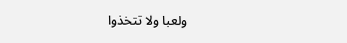ولعبا ولا تتخذوا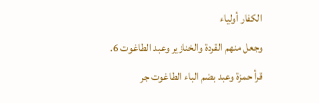الكفار أولياء
وجعل منهم القردة والخنازير وعبد الطاغوت 6.
قرأ حمزة وعبد بضم الباء الطاغوت جر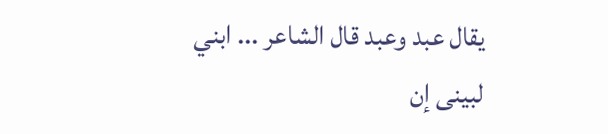يقال عبد وعبد قال الشاعر ... ابني لبينى إن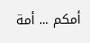أمكم ... أمة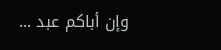وإن أباكم عبد ...